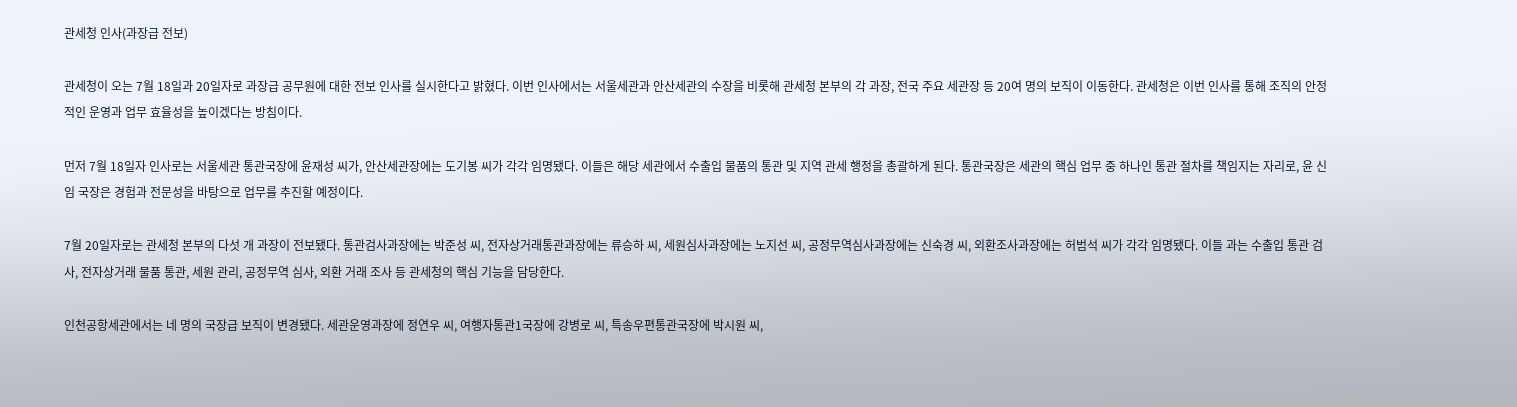관세청 인사(과장급 전보)

관세청이 오는 7월 18일과 20일자로 과장급 공무원에 대한 전보 인사를 실시한다고 밝혔다. 이번 인사에서는 서울세관과 안산세관의 수장을 비롯해 관세청 본부의 각 과장, 전국 주요 세관장 등 20여 명의 보직이 이동한다. 관세청은 이번 인사를 통해 조직의 안정적인 운영과 업무 효율성을 높이겠다는 방침이다.

먼저 7월 18일자 인사로는 서울세관 통관국장에 윤재성 씨가, 안산세관장에는 도기봉 씨가 각각 임명됐다. 이들은 해당 세관에서 수출입 물품의 통관 및 지역 관세 행정을 총괄하게 된다. 통관국장은 세관의 핵심 업무 중 하나인 통관 절차를 책임지는 자리로, 윤 신임 국장은 경험과 전문성을 바탕으로 업무를 추진할 예정이다.

7월 20일자로는 관세청 본부의 다섯 개 과장이 전보됐다. 통관검사과장에는 박준성 씨, 전자상거래통관과장에는 류승하 씨, 세원심사과장에는 노지선 씨, 공정무역심사과장에는 신숙경 씨, 외환조사과장에는 허범석 씨가 각각 임명됐다. 이들 과는 수출입 통관 검사, 전자상거래 물품 통관, 세원 관리, 공정무역 심사, 외환 거래 조사 등 관세청의 핵심 기능을 담당한다.

인천공항세관에서는 네 명의 국장급 보직이 변경됐다. 세관운영과장에 정연우 씨, 여행자통관1국장에 강병로 씨, 특송우편통관국장에 박시원 씨,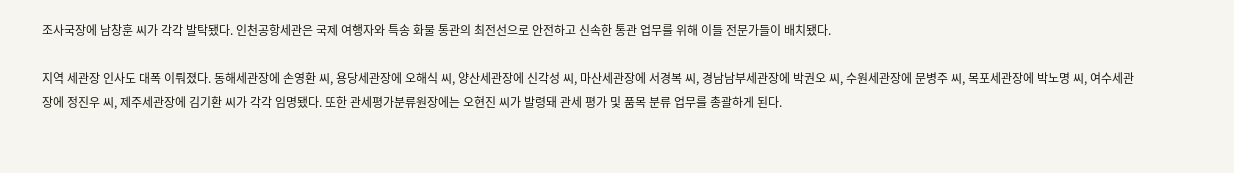조사국장에 남창훈 씨가 각각 발탁됐다. 인천공항세관은 국제 여행자와 특송 화물 통관의 최전선으로 안전하고 신속한 통관 업무를 위해 이들 전문가들이 배치됐다.

지역 세관장 인사도 대폭 이뤄졌다. 동해세관장에 손영환 씨, 용당세관장에 오해식 씨, 양산세관장에 신각성 씨, 마산세관장에 서경복 씨, 경남남부세관장에 박권오 씨, 수원세관장에 문병주 씨, 목포세관장에 박노명 씨, 여수세관장에 정진우 씨, 제주세관장에 김기환 씨가 각각 임명됐다. 또한 관세평가분류원장에는 오현진 씨가 발령돼 관세 평가 및 품목 분류 업무를 총괄하게 된다.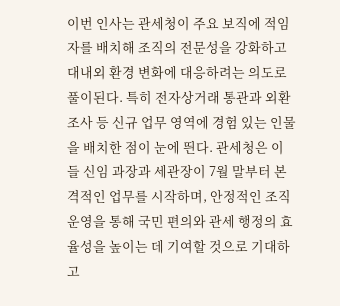이번 인사는 관세청이 주요 보직에 적임자를 배치해 조직의 전문성을 강화하고 대내외 환경 변화에 대응하려는 의도로 풀이된다. 특히 전자상거래 통관과 외환 조사 등 신규 업무 영역에 경험 있는 인물을 배치한 점이 눈에 띈다. 관세청은 이들 신임 과장과 세관장이 7월 말부터 본격적인 업무를 시작하며, 안정적인 조직 운영을 통해 국민 편의와 관세 행정의 효율성을 높이는 데 기여할 것으로 기대하고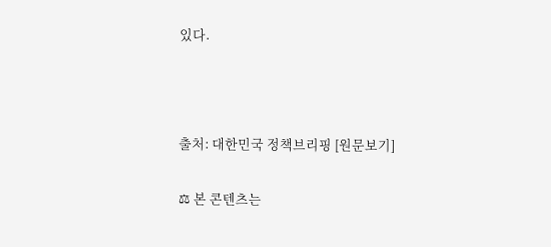있다.



출처: 대한민국 정책브리핑 [원문보기]

⚖ 본 콘텐츠는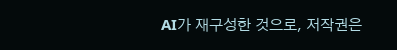AI가 재구성한 것으로, 저작권은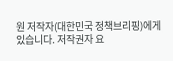원 저작자(대한민국 정책브리핑)에게 있습니다. 저작권자 요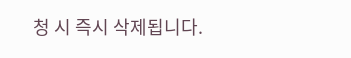청 시 즉시 삭제됩니다.